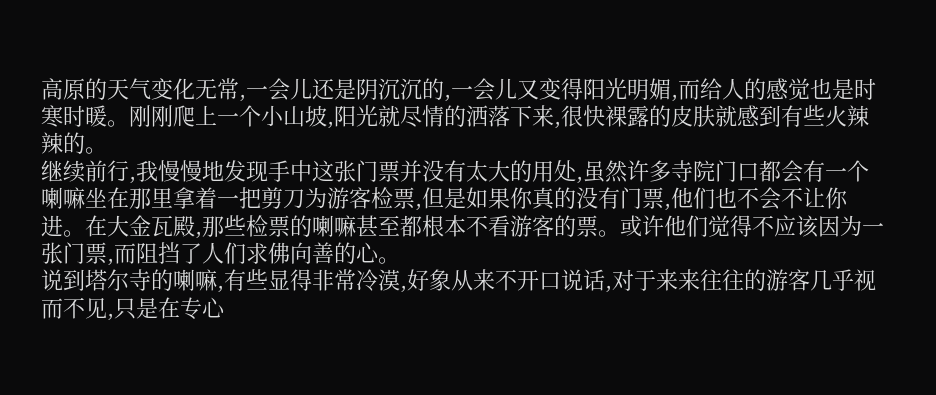高原的天气变化无常,一会儿还是阴沉沉的,一会儿又变得阳光明媚,而给人的感觉也是时寒时暖。刚刚爬上一个小山坡,阳光就尽情的洒落下来,很快裸露的皮肤就感到有些火辣辣的。
继续前行,我慢慢地发现手中这张门票并没有太大的用处,虽然许多寺院门口都会有一个喇嘛坐在那里拿着一把剪刀为游客检票,但是如果你真的没有门票,他们也不会不让你进。在大金瓦殿,那些检票的喇嘛甚至都根本不看游客的票。或许他们觉得不应该因为一张门票,而阻挡了人们求佛向善的心。
说到塔尔寺的喇嘛,有些显得非常冷漠,好象从来不开口说话,对于来来往往的游客几乎视而不见,只是在专心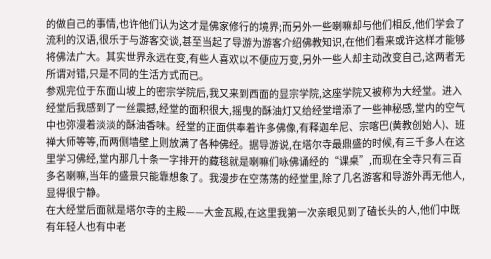的做自己的事情,也许他们认为这才是佛家修行的境界;而另外一些喇嘛却与他们相反,他们学会了流利的汉语,很乐于与游客交谈,甚至当起了导游为游客介绍佛教知识,在他们看来或许这样才能够将佛法广大。其实世界永远在变,有些人喜欢以不便应万变,另外一些人却主动改变自己,这两者无所谓对错,只是不同的生活方式而已。
参观完位于东面山坡上的密宗学院后,我又来到西面的显宗学院,这座学院又被称为大经堂。进入经堂后我感到了一丝震撼,经堂的面积很大,摇曳的酥油灯又给经堂增添了一些神秘感,堂内的空气中也弥漫着淡淡的酥油香味。经堂的正面供奉着许多佛像,有释迦牟尼、宗喀巴(黄教创始人)、班禅大师等等,而两侧墙壁上则放满了各种佛经。据导游说,在塔尔寺最鼎盛的时候,有三千多人在这里学习佛经,堂内那几十条一字排开的藏毯就是喇嘛们咏佛诵经的“课桌”,而现在全寺只有三百多名喇嘛,当年的盛景只能靠想象了。我漫步在空荡荡的经堂里,除了几名游客和导游外再无他人,显得很宁静。
在大经堂后面就是塔尔寺的主殿——大金瓦殿,在这里我第一次亲眼见到了磕长头的人,他们中既有年轻人也有中老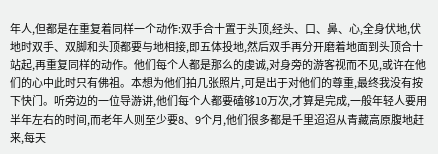年人,但都是在重复着同样一个动作:双手合十置于头顶,经头、口、鼻、心,全身伏地,伏地时双手、双脚和头顶都要与地相接,即五体投地,然后双手再分开磨着地面到头顶合十站起,再重复同样的动作。他们每个人都是那么的虔诚,对身旁的游客视而不见,或许在他们的心中此时只有佛祖。本想为他们拍几张照片,可是出于对他们的尊重,最终我没有按下快门。听旁边的一位导游讲,他们每个人都要磕够10万次,才算是完成,一般年轻人要用半年左右的时间,而老年人则至少要8、9个月,他们很多都是千里迢迢从青藏高原腹地赶来,每天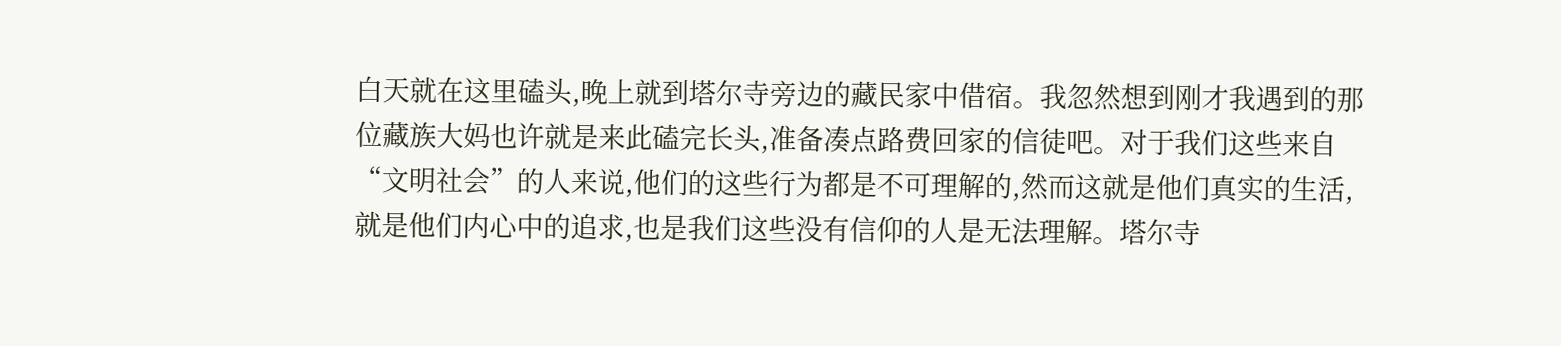白天就在这里磕头,晚上就到塔尔寺旁边的藏民家中借宿。我忽然想到刚才我遇到的那位藏族大妈也许就是来此磕完长头,准备凑点路费回家的信徒吧。对于我们这些来自“文明社会”的人来说,他们的这些行为都是不可理解的,然而这就是他们真实的生活,就是他们内心中的追求,也是我们这些没有信仰的人是无法理解。塔尔寺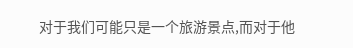对于我们可能只是一个旅游景点,而对于他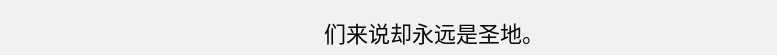们来说却永远是圣地。